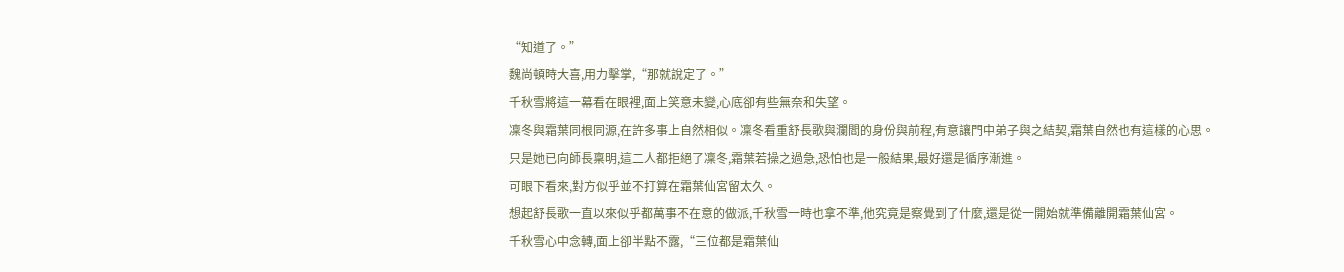“知道了。”
魏尚頓時大喜,用力擊掌,“那就說定了。”
千秋雪將這一幕看在眼裡,面上笑意未變,心底卻有些無奈和失望。
凜冬與霜葉同根同源,在許多事上自然相似。凜冬看重舒長歌與瀾閻的身份與前程,有意讓門中弟子與之結契,霜葉自然也有這樣的心思。
只是她已向師長稟明,這二人都拒絕了凜冬,霜葉若操之過急,恐怕也是一般結果,最好還是循序漸進。
可眼下看來,對方似乎並不打算在霜葉仙宮留太久。
想起舒長歌一直以來似乎都萬事不在意的做派,千秋雪一時也拿不準,他究竟是察覺到了什麼,還是從一開始就準備離開霜葉仙宮。
千秋雪心中念轉,面上卻半點不露,“三位都是霜葉仙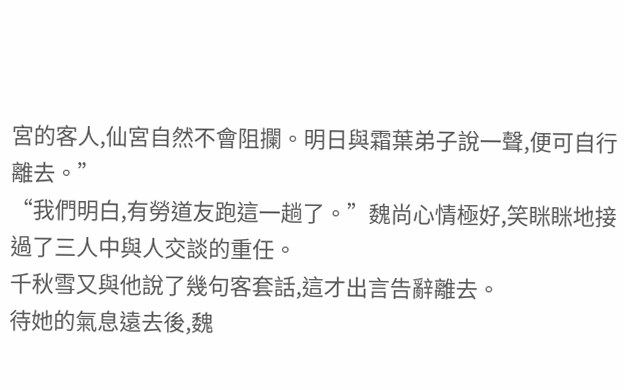宮的客人,仙宮自然不會阻攔。明日與霜葉弟子說一聲,便可自行離去。”
“我們明白,有勞道友跑這一趟了。”魏尚心情極好,笑眯眯地接過了三人中與人交談的重任。
千秋雪又與他說了幾句客套話,這才出言告辭離去。
待她的氣息遠去後,魏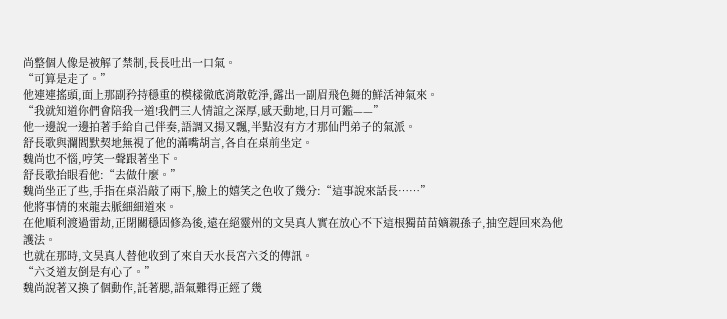尚整個人像是被解了禁制,長長吐出一口氣。
“可算是走了。”
他連連搖頭,面上那副矜持穩重的模樣徹底消散乾淨,露出一副眉飛色舞的鮮活神氣來。
“我就知道你們會陪我一道!我們三人情誼之深厚,感天動地,日月可鑑——”
他一邊說一邊拍著手給自己伴奏,語調又揚又飄,半點沒有方才那仙門弟子的氣派。
舒長歌與瀾閻默契地無視了他的滿嘴胡言,各自在桌前坐定。
魏尚也不惱,哼笑一聲跟著坐下。
舒長歌抬眼看他:“去做什麼。”
魏尚坐正了些,手指在桌沿敲了兩下,臉上的嬉笑之色收了幾分:“這事說來話長……”
他將事情的來龍去脈細細道來。
在他順利渡過雷劫,正閉關穩固修為後,遠在絕靈州的文昊真人實在放心不下這根獨苗苗嫡親孫子,抽空趕回來為他護法。
也就在那時,文昊真人替他收到了來自天水長宮六爻的傳訊。
“六爻道友倒是有心了。”
魏尚說著又換了個動作,託著腮,語氣難得正經了幾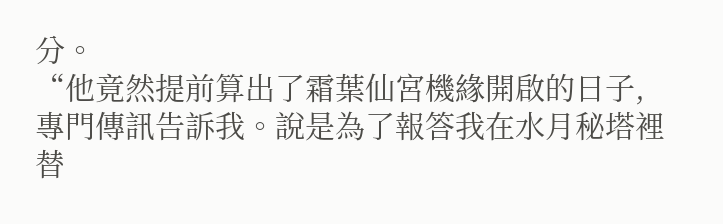分。
“他竟然提前算出了霜葉仙宮機緣開啟的日子,專門傳訊告訴我。說是為了報答我在水月秘塔裡替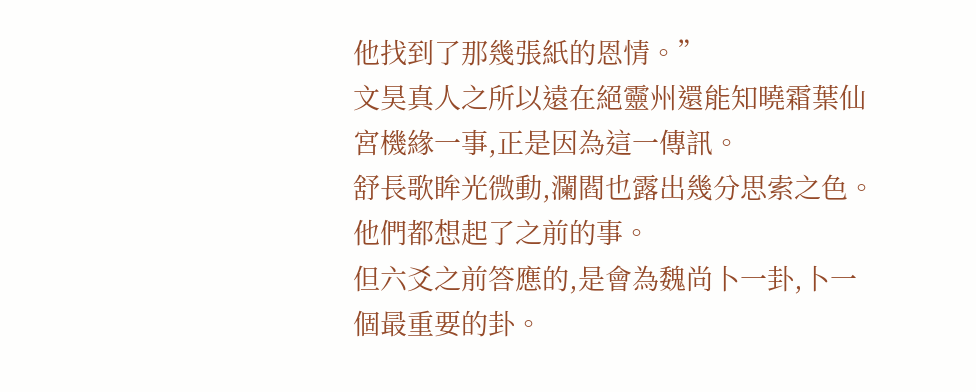他找到了那幾張紙的恩情。”
文昊真人之所以遠在絕靈州還能知曉霜葉仙宮機緣一事,正是因為這一傳訊。
舒長歌眸光微動,瀾閻也露出幾分思索之色。他們都想起了之前的事。
但六爻之前答應的,是會為魏尚卜一卦,卜一個最重要的卦。